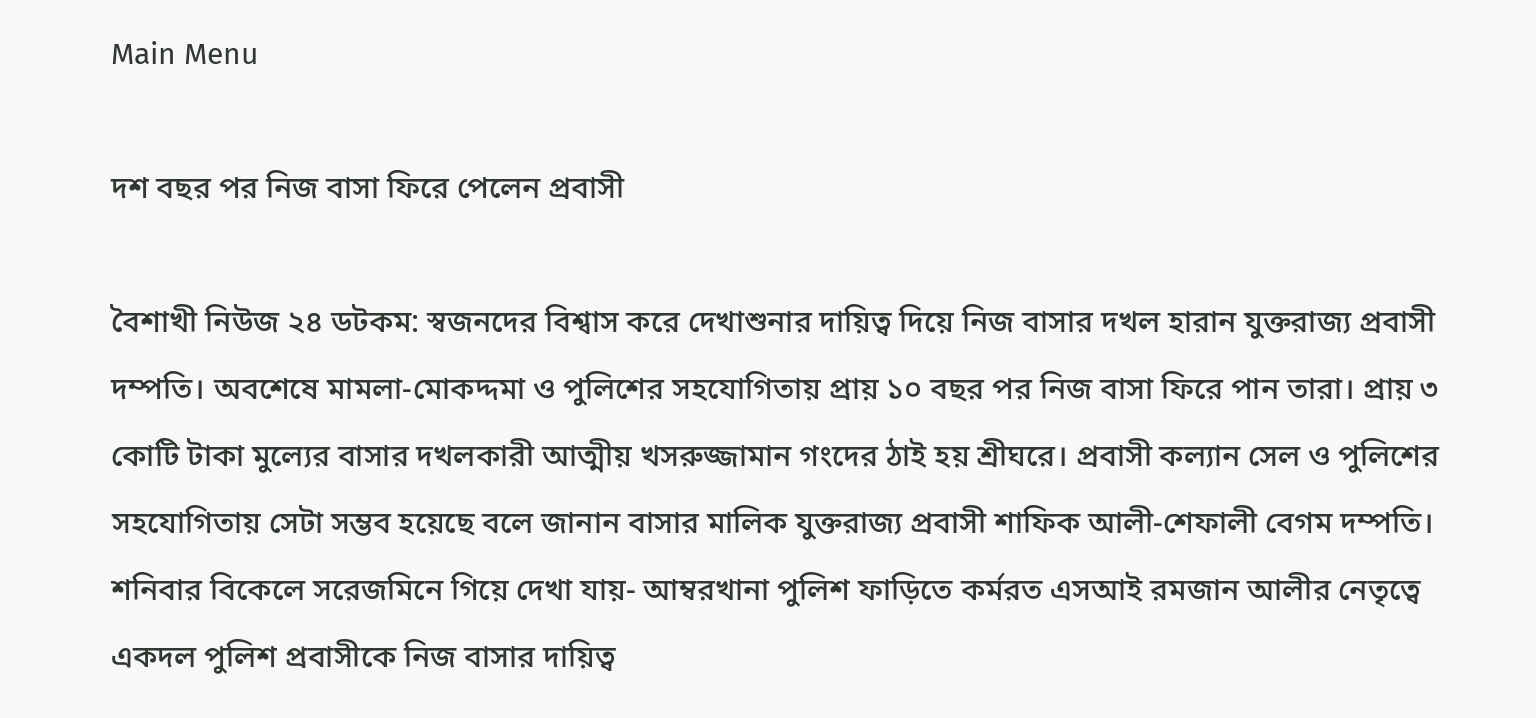Main Menu

দশ বছর পর নিজ বাসা ফিরে পেলেন প্রবাসী

বৈশাখী নিউজ ২৪ ডটকম: স্বজনদের বিশ্বাস করে দেখাশুনার দায়িত্ব দিয়ে নিজ বাসার দখল হারান যুক্তরাজ্য প্রবাসী দম্পতি। অবশেষে মামলা-মোকদ্দমা ও পুলিশের সহযোগিতায় প্রায় ১০ বছর পর নিজ বাসা ফিরে পান তারা। প্রায় ৩ কোটি টাকা মুল্যের বাসার দখলকারী আত্মীয় খসরুজ্জামান গংদের ঠাই হয় শ্রীঘরে। প্রবাসী কল্যান সেল ও পুলিশের সহযোগিতায় সেটা সম্ভব হয়েছে বলে জানান বাসার মালিক যুক্তরাজ্য প্রবাসী শাফিক আলী-শেফালী বেগম দম্পতি।
শনিবার বিকেলে সরেজমিনে গিয়ে দেখা যায়- আম্বরখানা পুলিশ ফাড়িতে কর্মরত এসআই রমজান আলীর নেতৃত্বে একদল পুলিশ প্রবাসীকে নিজ বাসার দায়িত্ব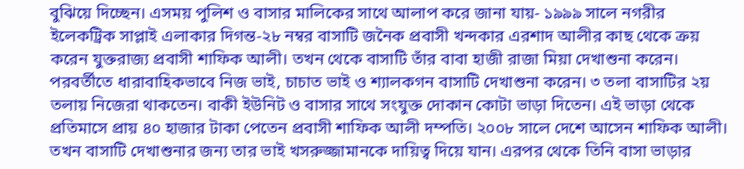বুঝিয়ে দিচ্ছেন। এসময় পুলিশ ও বাসার মালিকের সাথে আলাপ করে জানা যায়- ১৯৯৯ সালে নগরীর ইলেকট্রিক সাপ্লাই এলাকার দিগন্ত-২৮ নম্বর বাসাটি জনৈক প্রবাসী খন্দকার এরশাদ আলীর কাছ থেকে ক্রয় করেন যুক্তরাজ্য প্রবাসী শাফিক আলী। তখন থেকে বাসাটি তাঁর বাবা হাজী রাজা মিয়া দেখাশুনা করেন। পরবর্তীতে ধারাবাহিকভাবে নিজ ভাই, চাচাত ভাই ও শ্যালকগন বাসাটি দেখাশুনা করেন। ৩ তলা বাসাটির ২য় তলায় নিজেরা থাকতেন। বাকী ইউনিট ও বাসার সাথে সংযুক্ত দোকান কোটা ভাড়া দিতেন। এই ভাড়া থেকে প্রতিমাসে প্রায় ৪০ হাজার টাকা পেতেন প্রবাসী শাফিক আলী দম্পতি। ২০০৮ সালে দেশে আসেন শাফিক আলী। তখন বাসাটি দেখাশুনার জন্য তার ভাই খসরুজ্জামানকে দায়িত্ব দিয়ে যান। এরপর থেকে তিনি বাসা ভাড়ার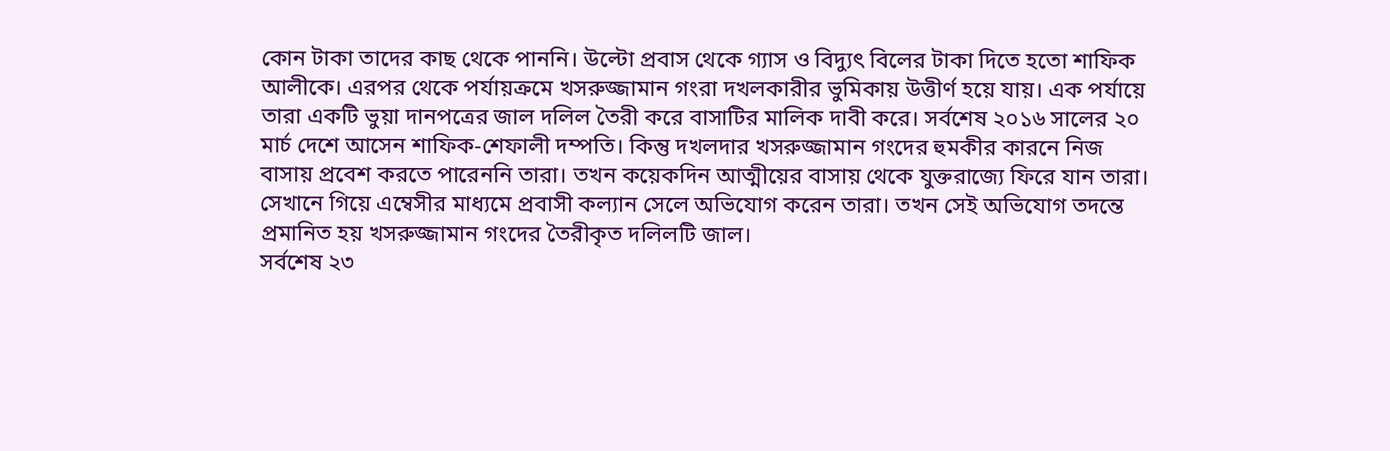কোন টাকা তাদের কাছ থেকে পাননি। উল্টো প্রবাস থেকে গ্যাস ও বিদ্যুৎ বিলের টাকা দিতে হতো শাফিক আলীকে। এরপর থেকে পর্যায়ক্রমে খসরুজ্জামান গংরা দখলকারীর ভুমিকায় উত্তীর্ণ হয়ে যায়। এক পর্যায়ে তারা একটি ভুয়া দানপত্রের জাল দলিল তৈরী করে বাসাটির মালিক দাবী করে। সর্বশেষ ২০১৬ সালের ২০ মার্চ দেশে আসেন শাফিক-শেফালী দম্পতি। কিন্তু দখলদার খসরুজ্জামান গংদের হুমকীর কারনে নিজ বাসায় প্রবেশ করতে পারেননি তারা। তখন কয়েকদিন আত্মীয়ের বাসায় থেকে যুক্তরাজ্যে ফিরে যান তারা। সেখানে গিয়ে এম্বেসীর মাধ্যমে প্রবাসী কল্যান সেলে অভিযোগ করেন তারা। তখন সেই অভিযোগ তদন্তে প্রমানিত হয় খসরুজ্জামান গংদের তৈরীকৃত দলিলটি জাল।
সর্বশেষ ২৩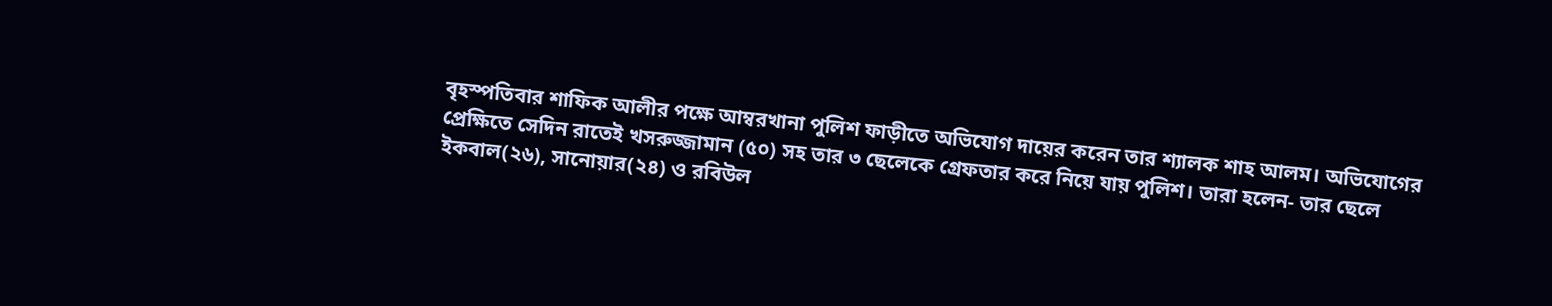বৃহস্পতিবার শাফিক আলীর পক্ষে আম্বরখানা পুলিশ ফাড়ীতে অভিযোগ দায়ের করেন তার শ্যালক শাহ আলম। অভিযোগের প্রেক্ষিতে সেদিন রাতেই খসরুজ্জামান (৫০) সহ তার ৩ ছেলেকে গ্রেফতার করে নিয়ে যায় পুলিশ। তারা হলেন- তার ছেলে ইকবাল(২৬), সানোয়ার(২৪) ও রবিউল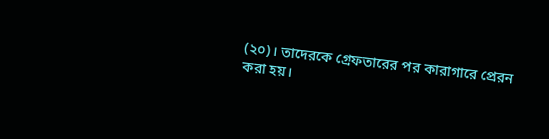(২০)। তাদেরকে গ্রেফতারের পর কারাগারে প্রেরন করা হয়।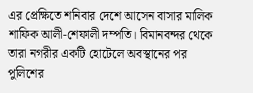এর প্রেক্ষিতে শনিবার দেশে আসেন বাসার মালিক শাফিক আলী-শেফালী দম্পতি। বিমানবন্দর থেকে তারা নগরীর একটি হোটেলে অবস্থানের পর পুলিশের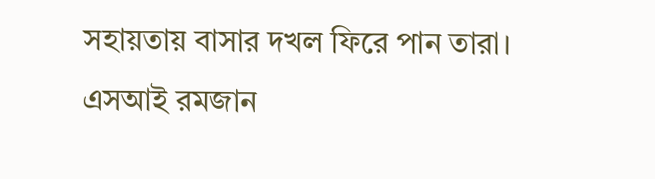সহায়তায় বাসার দখল ফিরে পান তারা।
এসআই রমজান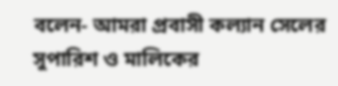বলেন- আমরা প্রবাসী কল্যান সেলের সুপারিশ ও মালিকের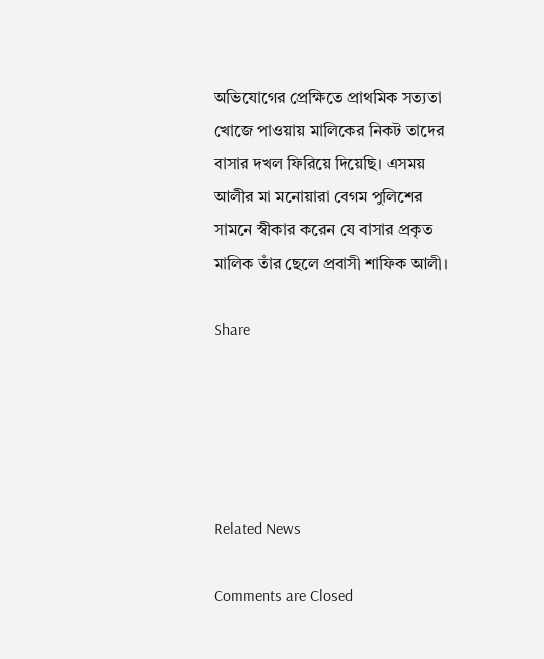অভিযোগের প্রেক্ষিতে প্রাথমিক সত্যতা খোজে পাওয়ায় মালিকের নিকট তাদের বাসার দখল ফিরিয়ে দিয়েছি। এসময় আলীর মা মনোয়ারা বেগম পুলিশের সামনে স্বীকার করেন যে বাসার প্রকৃত মালিক তাঁর ছেলে প্রবাসী শাফিক আলী।

Share





Related News

Comments are Closed